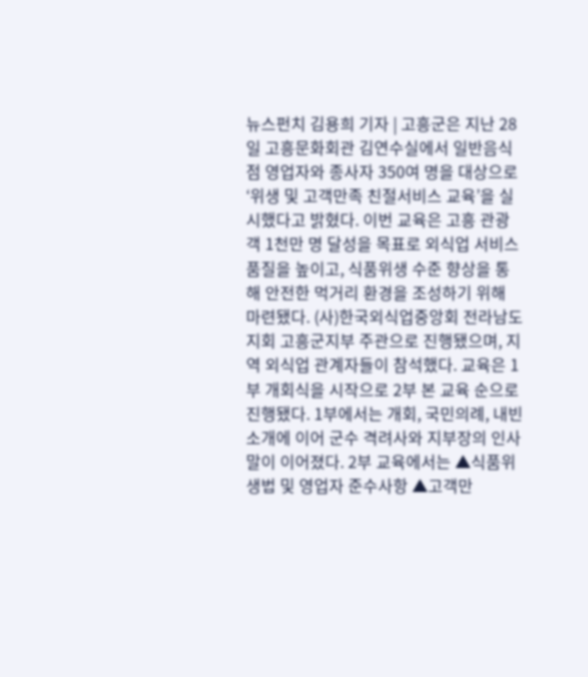뉴스펀치 김용희 기자 | 고흥군은 지난 28일 고흥문화회관 김연수실에서 일반음식점 영업자와 종사자 350여 명을 대상으로 ‘위생 및 고객만족 친절서비스 교육’을 실시했다고 밝혔다. 이번 교육은 고흥 관광객 1천만 명 달성을 목표로 외식업 서비스 품질을 높이고, 식품위생 수준 향상을 통해 안전한 먹거리 환경을 조성하기 위해 마련됐다. (사)한국외식업중앙회 전라남도지회 고흥군지부 주관으로 진행됐으며, 지역 외식업 관계자들이 참석했다. 교육은 1부 개회식을 시작으로 2부 본 교육 순으로 진행됐다. 1부에서는 개회, 국민의례, 내빈 소개에 이어 군수 격려사와 지부장의 인사말이 이어졌다. 2부 교육에서는 ▲식품위생법 및 영업자 준수사항 ▲고객만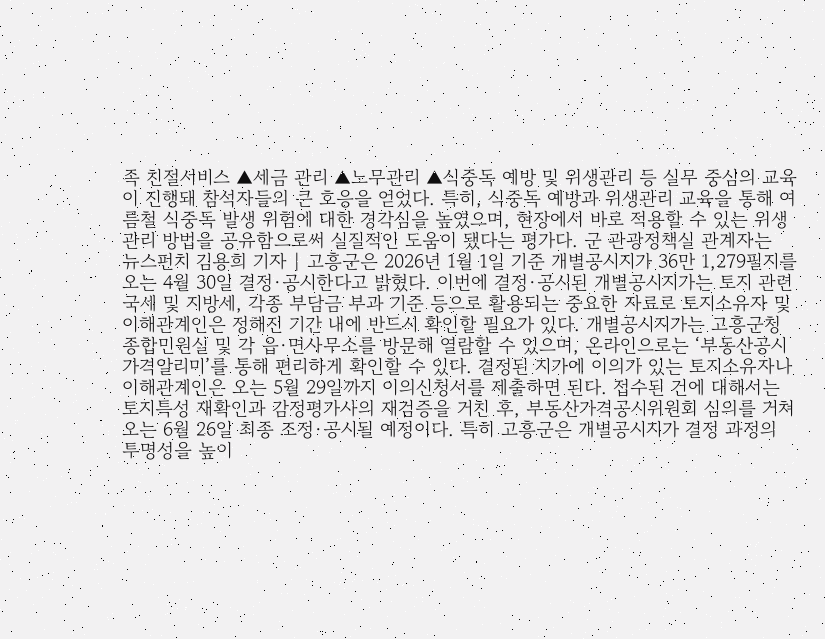족 친절서비스 ▲세금 관리 ▲노무관리 ▲식중독 예방 및 위생관리 등 실무 중심의 교육이 진행돼 참석자들의 큰 호응을 얻었다. 특히, 식중독 예방과 위생관리 교육을 통해 여름철 식중독 발생 위험에 대한 경각심을 높였으며, 현장에서 바로 적용할 수 있는 위생관리 방법을 공유함으로써 실질적인 도움이 됐다는 평가다. 군 관광정책실 관계자는
뉴스펀치 김용희 기자 | 고흥군은 2026년 1월 1일 기준 개별공시지가 36만 1,279필지를 오는 4월 30일 결정·공시한다고 밝혔다. 이번에 결정·공시된 개별공시지가는 토지 관련 국세 및 지방세, 각종 부담금 부과 기준 등으로 활용되는 중요한 자료로 토지소유자 및 이해관계인은 정해진 기간 내에 반드시 확인할 필요가 있다. 개별공시지가는 고흥군청 종합민원실 및 각 읍·면사무소를 방문해 열람할 수 있으며, 온라인으로는 ‘부동산공시가격알리미’를 통해 편리하게 확인할 수 있다. 결정된 지가에 이의가 있는 토지소유자나 이해관계인은 오는 5월 29일까지 이의신청서를 제출하면 된다. 접수된 건에 대해서는 토지특성 재확인과 감정평가사의 재검증을 거친 후, 부동산가격공시위원회 심의를 거쳐 오는 6월 26일 최종 조정·공시될 예정이다. 특히 고흥군은 개별공시지가 결정 과정의 투명성을 높이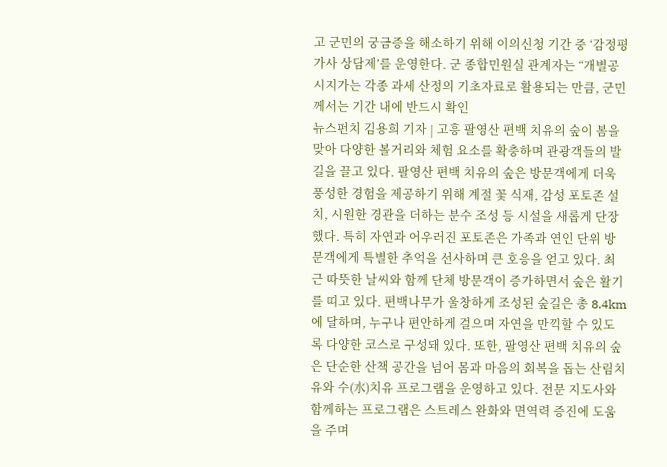고 군민의 궁금증을 해소하기 위해 이의신청 기간 중 ‘감정평가사 상담제’를 운영한다. 군 종합민원실 관계자는 “개별공시지가는 각종 과세 산정의 기초자료로 활용되는 만큼, 군민께서는 기간 내에 반드시 확인
뉴스펀치 김용희 기자 | 고흥 팔영산 편백 치유의 숲이 봄을 맞아 다양한 볼거리와 체험 요소를 확충하며 관광객들의 발길을 끌고 있다. 팔영산 편백 치유의 숲은 방문객에게 더욱 풍성한 경험을 제공하기 위해 계절 꽃 식재, 감성 포토존 설치, 시원한 경관을 더하는 분수 조성 등 시설을 새롭게 단장했다. 특히 자연과 어우러진 포토존은 가족과 연인 단위 방문객에게 특별한 추억을 선사하며 큰 호응을 얻고 있다. 최근 따뜻한 날씨와 함께 단체 방문객이 증가하면서 숲은 활기를 띠고 있다. 편백나무가 울창하게 조성된 숲길은 총 8.4km에 달하며, 누구나 편안하게 걸으며 자연을 만끽할 수 있도록 다양한 코스로 구성돼 있다. 또한, 팔영산 편백 치유의 숲은 단순한 산책 공간을 넘어 몸과 마음의 회복을 돕는 산림치유와 수(水)치유 프로그램을 운영하고 있다. 전문 지도사와 함께하는 프로그램은 스트레스 완화와 면역력 증진에 도움을 주며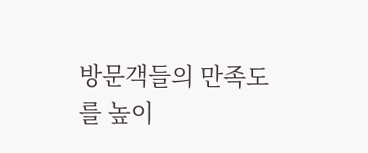방문객들의 만족도를 높이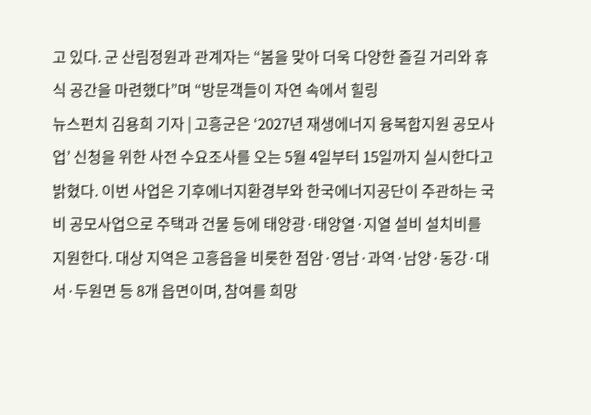고 있다. 군 산림정원과 관계자는 “봄을 맞아 더욱 다양한 즐길 거리와 휴식 공간을 마련했다”며 “방문객들이 자연 속에서 힐링
뉴스펀치 김용희 기자 | 고흥군은 ‘2027년 재생에너지 융복합지원 공모사업’ 신청을 위한 사전 수요조사를 오는 5월 4일부터 15일까지 실시한다고 밝혔다. 이번 사업은 기후에너지환경부와 한국에너지공단이 주관하는 국비 공모사업으로 주택과 건물 등에 태양광·태양열·지열 설비 설치비를 지원한다. 대상 지역은 고흥읍을 비롯한 점암·영남·과역·남양·동강·대서·두원면 등 8개 읍면이며, 참여를 희망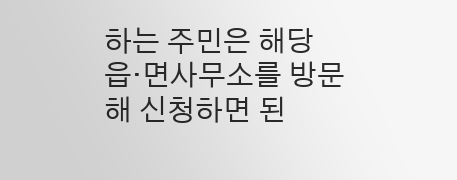하는 주민은 해당 읍·면사무소를 방문해 신청하면 된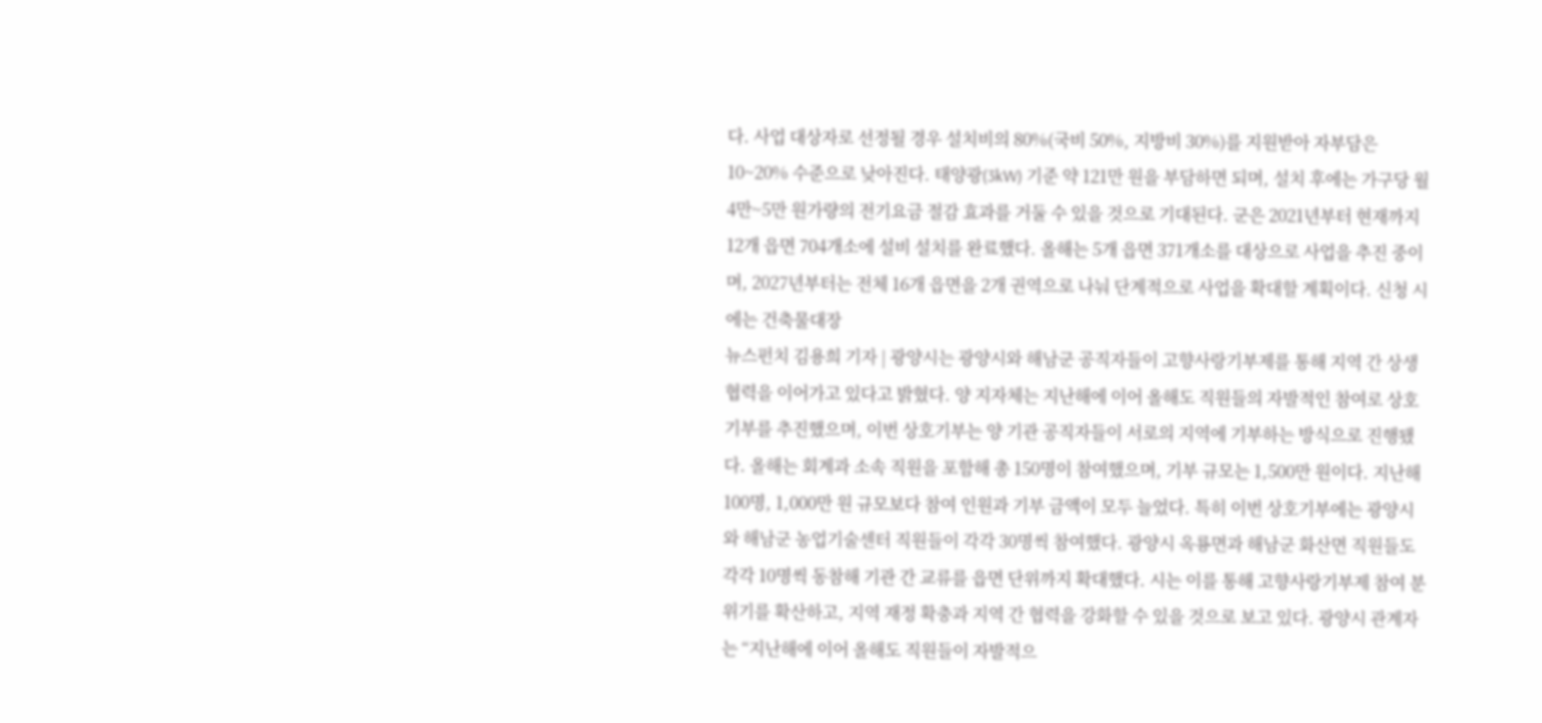다. 사업 대상자로 선정될 경우 설치비의 80%(국비 50%, 지방비 30%)를 지원받아 자부담은 10~20% 수준으로 낮아진다. 태양광(3kW) 기준 약 121만 원을 부담하면 되며, 설치 후에는 가구당 월 4만~5만 원가량의 전기요금 절감 효과를 거둘 수 있을 것으로 기대된다. 군은 2021년부터 현재까지 12개 읍면 704개소에 설비 설치를 완료했다. 올해는 5개 읍면 371개소를 대상으로 사업을 추진 중이며, 2027년부터는 전체 16개 읍면을 2개 권역으로 나눠 단계적으로 사업을 확대할 계획이다. 신청 시에는 건축물대장
뉴스펀치 김용희 기자 | 광양시는 광양시와 해남군 공직자들이 고향사랑기부제를 통해 지역 간 상생 협력을 이어가고 있다고 밝혔다. 양 지자체는 지난해에 이어 올해도 직원들의 자발적인 참여로 상호기부를 추진했으며, 이번 상호기부는 양 기관 공직자들이 서로의 지역에 기부하는 방식으로 진행됐다. 올해는 회계과 소속 직원을 포함해 총 150명이 참여했으며, 기부 규모는 1,500만 원이다. 지난해 100명, 1,000만 원 규모보다 참여 인원과 기부 금액이 모두 늘었다. 특히 이번 상호기부에는 광양시와 해남군 농업기술센터 직원들이 각각 30명씩 참여했다. 광양시 옥룡면과 해남군 화산면 직원들도 각각 10명씩 동참해 기관 간 교류를 읍면 단위까지 확대했다. 시는 이를 통해 고향사랑기부제 참여 분위기를 확산하고, 지역 재정 확충과 지역 간 협력을 강화할 수 있을 것으로 보고 있다. 광양시 관계자는 “지난해에 이어 올해도 직원들이 자발적으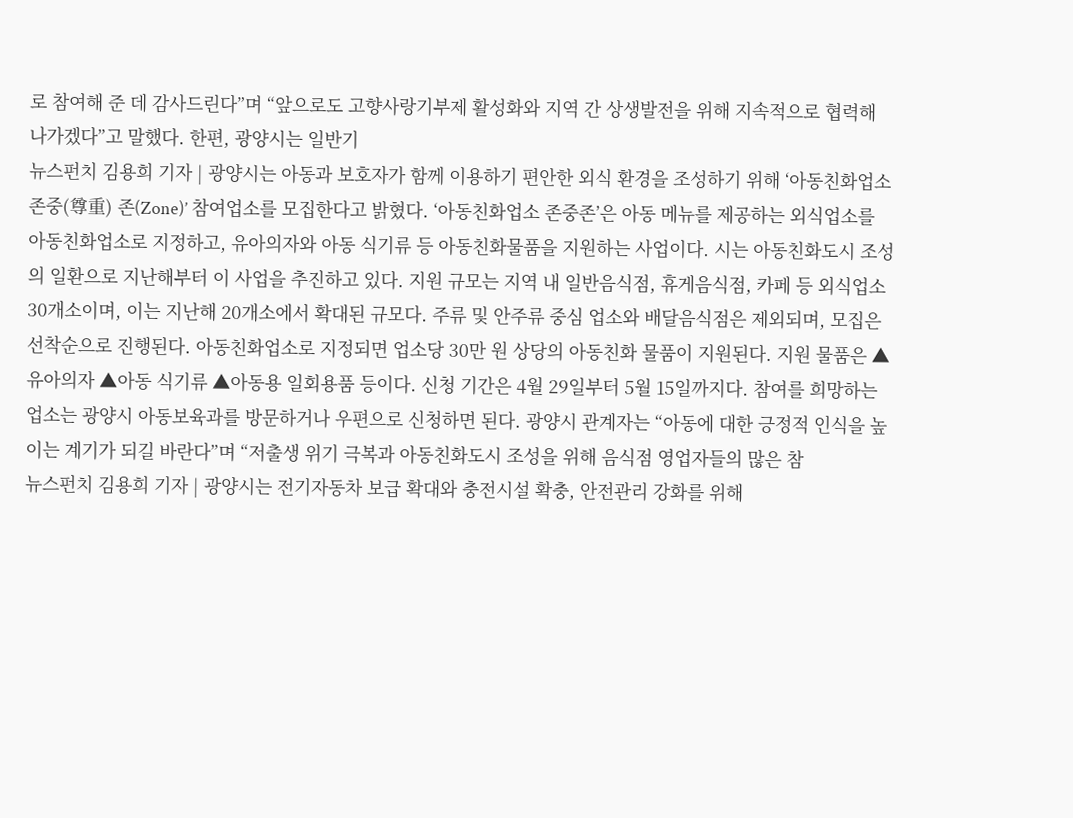로 참여해 준 데 감사드린다”며 “앞으로도 고향사랑기부제 활성화와 지역 간 상생발전을 위해 지속적으로 협력해 나가겠다”고 말했다. 한편, 광양시는 일반기
뉴스펀치 김용희 기자 | 광양시는 아동과 보호자가 함께 이용하기 편안한 외식 환경을 조성하기 위해 ‘아동친화업소 존중(尊重) 존(Zone)’ 참여업소를 모집한다고 밝혔다. ‘아동친화업소 존중존’은 아동 메뉴를 제공하는 외식업소를 아동친화업소로 지정하고, 유아의자와 아동 식기류 등 아동친화물품을 지원하는 사업이다. 시는 아동친화도시 조성의 일환으로 지난해부터 이 사업을 추진하고 있다. 지원 규모는 지역 내 일반음식점, 휴게음식점, 카페 등 외식업소 30개소이며, 이는 지난해 20개소에서 확대된 규모다. 주류 및 안주류 중심 업소와 배달음식점은 제외되며, 모집은 선착순으로 진행된다. 아동친화업소로 지정되면 업소당 30만 원 상당의 아동친화 물품이 지원된다. 지원 물품은 ▲유아의자 ▲아동 식기류 ▲아동용 일회용품 등이다. 신청 기간은 4월 29일부터 5월 15일까지다. 참여를 희망하는 업소는 광양시 아동보육과를 방문하거나 우편으로 신청하면 된다. 광양시 관계자는 “아동에 대한 긍정적 인식을 높이는 계기가 되길 바란다”며 “저출생 위기 극복과 아동친화도시 조성을 위해 음식점 영업자들의 많은 참
뉴스펀치 김용희 기자 | 광양시는 전기자동차 보급 확대와 충전시설 확충, 안전관리 강화를 위해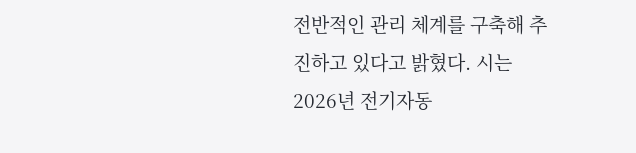전반적인 관리 체계를 구축해 추진하고 있다고 밝혔다. 시는 2026년 전기자동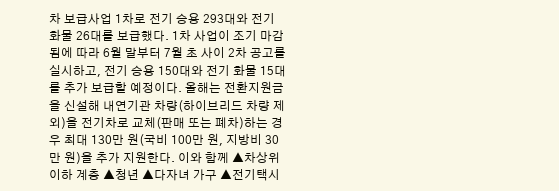차 보급사업 1차로 전기 승용 293대와 전기 화물 26대를 보급했다. 1차 사업이 조기 마감됨에 따라 6월 말부터 7월 초 사이 2차 공고를 실시하고, 전기 승용 150대와 전기 화물 15대를 추가 보급할 예정이다. 올해는 전환지원금을 신설해 내연기관 차량(하이브리드 차량 제외)을 전기차로 교체(판매 또는 폐차)하는 경우 최대 130만 원(국비 100만 원, 지방비 30만 원)을 추가 지원한다. 이와 함께 ▲차상위 이하 계층 ▲청년 ▲다자녀 가구 ▲전기택시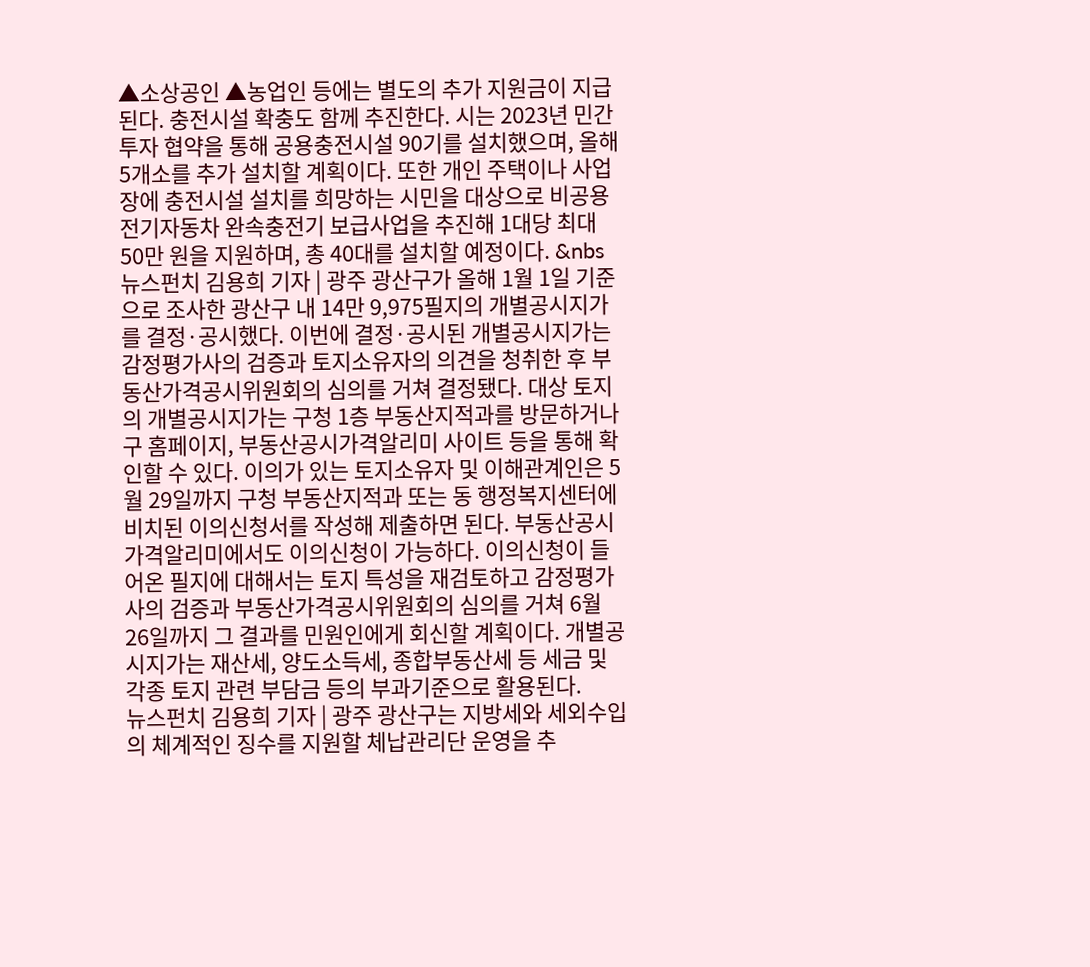▲소상공인 ▲농업인 등에는 별도의 추가 지원금이 지급된다. 충전시설 확충도 함께 추진한다. 시는 2023년 민간투자 협약을 통해 공용충전시설 90기를 설치했으며, 올해 5개소를 추가 설치할 계획이다. 또한 개인 주택이나 사업장에 충전시설 설치를 희망하는 시민을 대상으로 비공용 전기자동차 완속충전기 보급사업을 추진해 1대당 최대 50만 원을 지원하며, 총 40대를 설치할 예정이다. &nbs
뉴스펀치 김용희 기자 | 광주 광산구가 올해 1월 1일 기준으로 조사한 광산구 내 14만 9,975필지의 개별공시지가를 결정·공시했다. 이번에 결정·공시된 개별공시지가는 감정평가사의 검증과 토지소유자의 의견을 청취한 후 부동산가격공시위원회의 심의를 거쳐 결정됐다. 대상 토지의 개별공시지가는 구청 1층 부동산지적과를 방문하거나 구 홈페이지, 부동산공시가격알리미 사이트 등을 통해 확인할 수 있다. 이의가 있는 토지소유자 및 이해관계인은 5월 29일까지 구청 부동산지적과 또는 동 행정복지센터에 비치된 이의신청서를 작성해 제출하면 된다. 부동산공시가격알리미에서도 이의신청이 가능하다. 이의신청이 들어온 필지에 대해서는 토지 특성을 재검토하고 감정평가사의 검증과 부동산가격공시위원회의 심의를 거쳐 6월 26일까지 그 결과를 민원인에게 회신할 계획이다. 개별공시지가는 재산세, 양도소득세, 종합부동산세 등 세금 및 각종 토지 관련 부담금 등의 부과기준으로 활용된다.
뉴스펀치 김용희 기자 | 광주 광산구는 지방세와 세외수입의 체계적인 징수를 지원할 체납관리단 운영을 추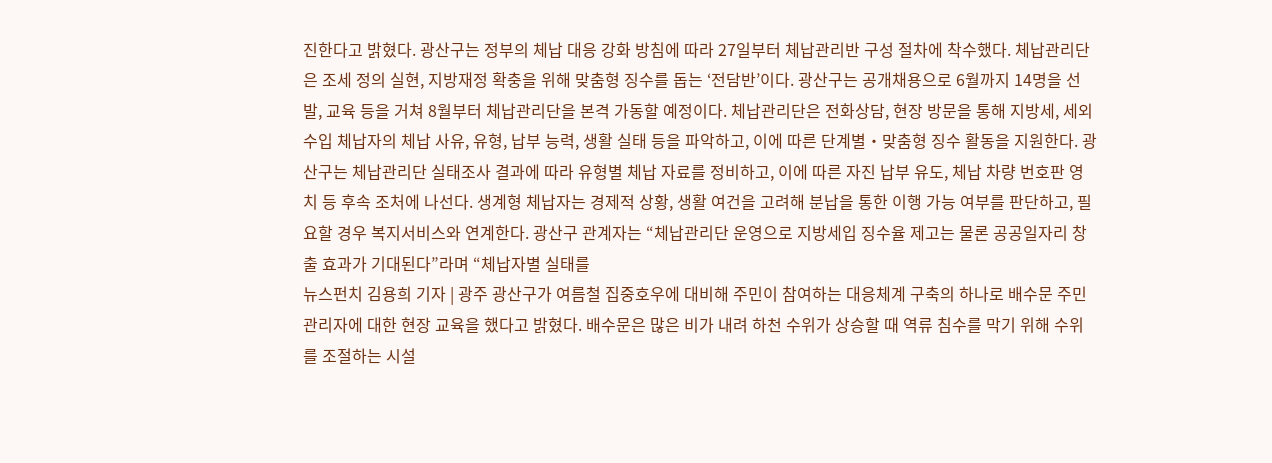진한다고 밝혔다. 광산구는 정부의 체납 대응 강화 방침에 따라 27일부터 체납관리반 구성 절차에 착수했다. 체납관리단은 조세 정의 실현, 지방재정 확충을 위해 맞춤형 징수를 돕는 ‘전담반’이다. 광산구는 공개채용으로 6월까지 14명을 선발, 교육 등을 거쳐 8월부터 체납관리단을 본격 가동할 예정이다. 체납관리단은 전화상담, 현장 방문을 통해 지방세, 세외수입 체납자의 체납 사유, 유형, 납부 능력, 생활 실태 등을 파악하고, 이에 따른 단계별‧맞춤형 징수 활동을 지원한다. 광산구는 체납관리단 실태조사 결과에 따라 유형별 체납 자료를 정비하고, 이에 따른 자진 납부 유도, 체납 차량 번호판 영치 등 후속 조처에 나선다. 생계형 체납자는 경제적 상황, 생활 여건을 고려해 분납을 통한 이행 가능 여부를 판단하고, 필요할 경우 복지서비스와 연계한다. 광산구 관계자는 “체납관리단 운영으로 지방세입 징수율 제고는 물론 공공일자리 창출 효과가 기대된다”라며 “체납자별 실태를
뉴스펀치 김용희 기자 | 광주 광산구가 여름철 집중호우에 대비해 주민이 참여하는 대응체계 구축의 하나로 배수문 주민 관리자에 대한 현장 교육을 했다고 밝혔다. 배수문은 많은 비가 내려 하천 수위가 상승할 때 역류 침수를 막기 위해 수위를 조절하는 시설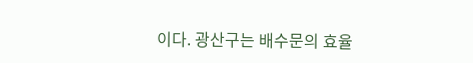이다. 광산구는 배수문의 효율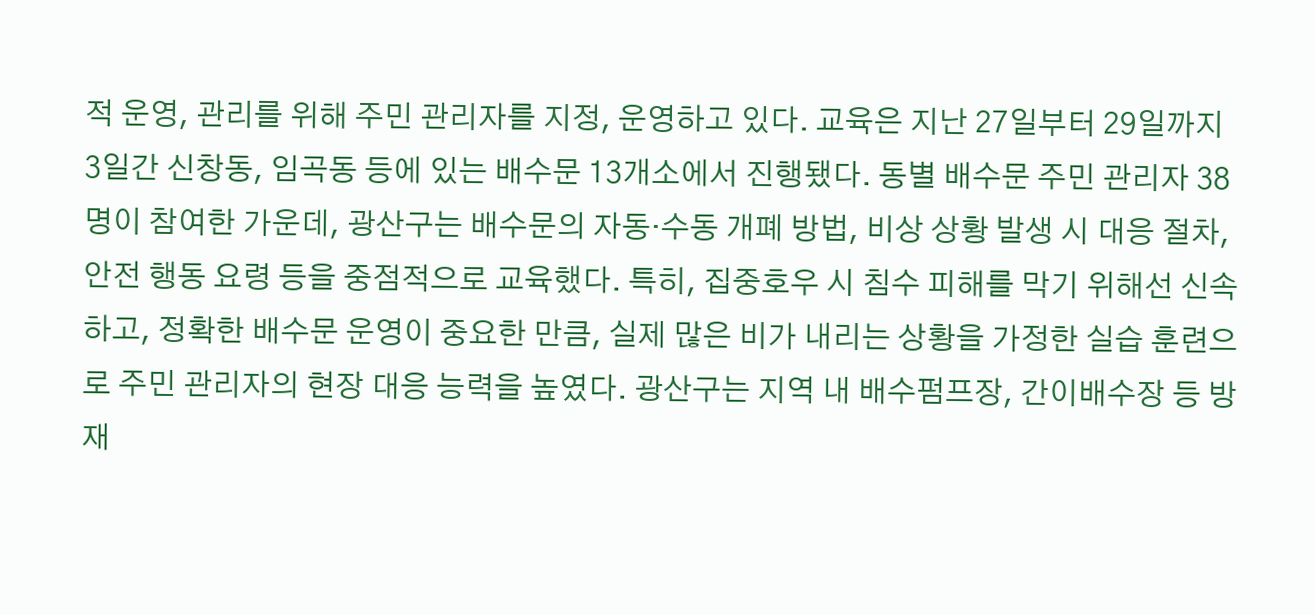적 운영, 관리를 위해 주민 관리자를 지정, 운영하고 있다. 교육은 지난 27일부터 29일까지 3일간 신창동, 임곡동 등에 있는 배수문 13개소에서 진행됐다. 동별 배수문 주민 관리자 38명이 참여한 가운데, 광산구는 배수문의 자동‧수동 개폐 방법, 비상 상황 발생 시 대응 절차, 안전 행동 요령 등을 중점적으로 교육했다. 특히, 집중호우 시 침수 피해를 막기 위해선 신속하고, 정확한 배수문 운영이 중요한 만큼, 실제 많은 비가 내리는 상황을 가정한 실습 훈련으로 주민 관리자의 현장 대응 능력을 높였다. 광산구는 지역 내 배수펌프장, 간이배수장 등 방재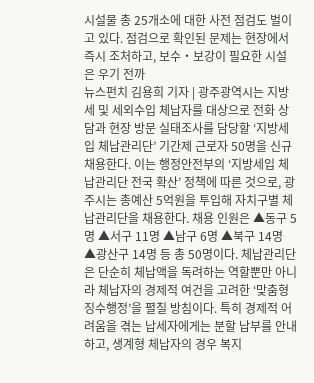시설물 총 25개소에 대한 사전 점검도 벌이고 있다. 점검으로 확인된 문제는 현장에서 즉시 조처하고, 보수‧보강이 필요한 시설은 우기 전까
뉴스펀치 김용희 기자 | 광주광역시는 지방세 및 세외수입 체납자를 대상으로 전화 상담과 현장 방문 실태조사를 담당할 ‘지방세입 체납관리단’ 기간제 근로자 50명을 신규 채용한다. 이는 행정안전부의 ‘지방세입 체납관리단 전국 확산’ 정책에 따른 것으로, 광주시는 총예산 5억원을 투입해 자치구별 체납관리단을 채용한다. 채용 인원은 ▲동구 5명 ▲서구 11명 ▲남구 6명 ▲북구 14명 ▲광산구 14명 등 총 50명이다. 체납관리단은 단순히 체납액을 독려하는 역할뿐만 아니라 체납자의 경제적 여건을 고려한 ‘맞춤형 징수행정’을 펼칠 방침이다. 특히 경제적 어려움을 겪는 납세자에게는 분할 납부를 안내하고, 생계형 체납자의 경우 복지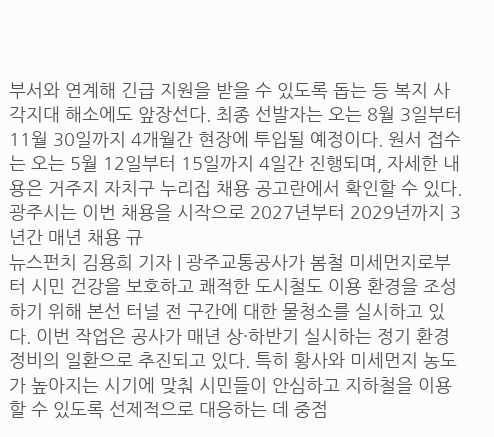부서와 연계해 긴급 지원을 받을 수 있도록 돕는 등 복지 사각지대 해소에도 앞장선다. 최종 선발자는 오는 8월 3일부터 11월 30일까지 4개월간 현장에 투입될 예정이다. 원서 접수는 오는 5월 12일부터 15일까지 4일간 진행되며, 자세한 내용은 거주지 자치구 누리집 채용 공고란에서 확인할 수 있다. 광주시는 이번 채용을 시작으로 2027년부터 2029년까지 3년간 매년 채용 규
뉴스펀치 김용희 기자 | 광주교통공사가 봄철 미세먼지로부터 시민 건강을 보호하고 쾌적한 도시철도 이용 환경을 조성하기 위해 본선 터널 전 구간에 대한 물청소를 실시하고 있다. 이번 작업은 공사가 매년 상·하반기 실시하는 정기 환경정비의 일환으로 추진되고 있다. 특히 황사와 미세먼지 농도가 높아지는 시기에 맞춰 시민들이 안심하고 지하철을 이용할 수 있도록 선제적으로 대응하는 데 중점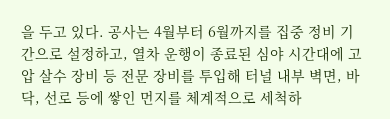을 두고 있다. 공사는 4월부터 6월까지를 집중 정비 기간으로 설정하고, 열차 운행이 종료된 심야 시간대에 고압 살수 장비 등 전문 장비를 투입해 터널 내부 벽면, 바닥, 선로 등에 쌓인 먼지를 체계적으로 세척하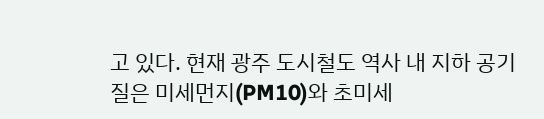고 있다. 현재 광주 도시철도 역사 내 지하 공기질은 미세먼지(PM10)와 초미세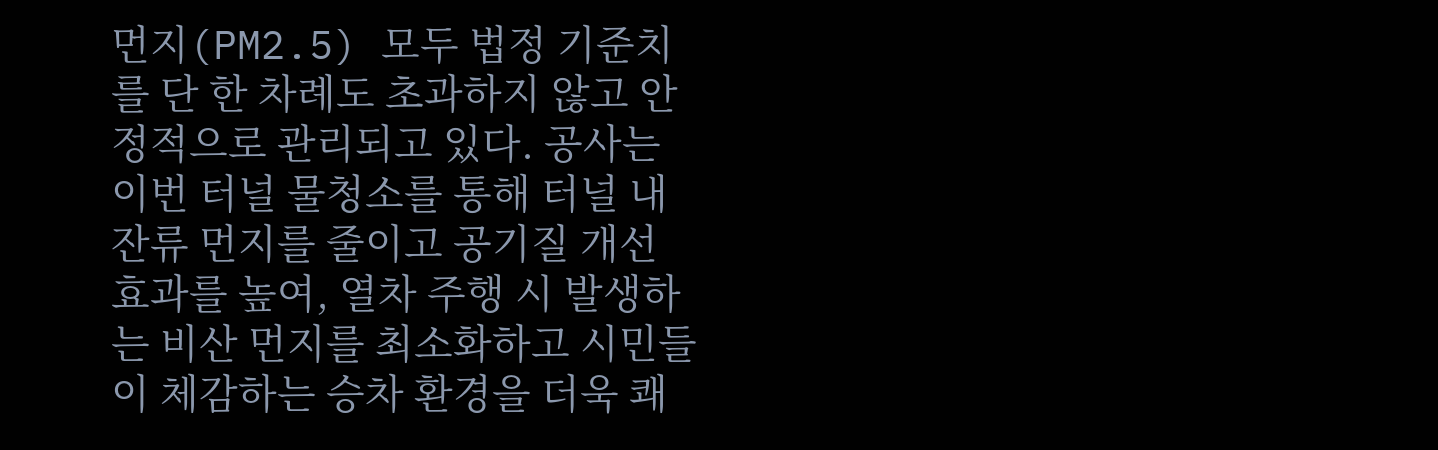먼지(PM2.5) 모두 법정 기준치를 단 한 차례도 초과하지 않고 안정적으로 관리되고 있다. 공사는 이번 터널 물청소를 통해 터널 내 잔류 먼지를 줄이고 공기질 개선 효과를 높여, 열차 주행 시 발생하는 비산 먼지를 최소화하고 시민들이 체감하는 승차 환경을 더욱 쾌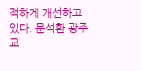적하게 개선하고 있다. 문석환 광주교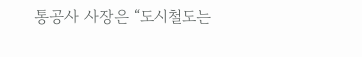통공사 사장은 “도시철도는